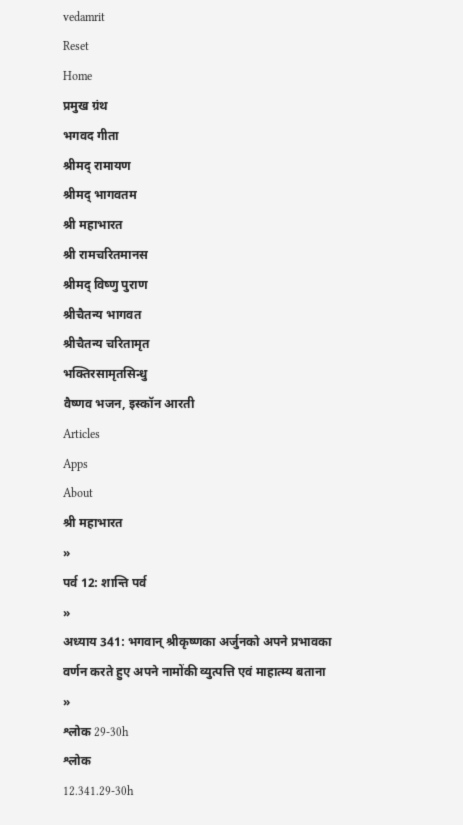vedamrit
Reset
Home
प्रमुख ग्रंथ
भगवद गीता
श्रीमद् रामायण
श्रीमद् भागवतम
श्री महाभारत
श्री रामचरितमानस
श्रीमद् विष्णु पुराण
श्रीचैतन्य भागवत
श्रीचैतन्य चरितामृत
भक्तिरसामृतसिन्धु
वैष्णव भजन, इस्कॉन आरती
Articles
Apps
About
श्री महाभारत
»
पर्व 12: शान्ति पर्व
»
अध्याय 341: भगवान् श्रीकृष्णका अर्जुनको अपने प्रभावका वर्णन करते हुए अपने नामोंकी व्युत्पत्ति एवं माहात्म्य बताना
»
श्लोक 29-30h
श्लोक
12.341.29-30h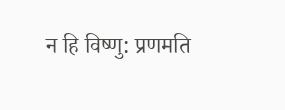न हि विष्णु: प्रणमति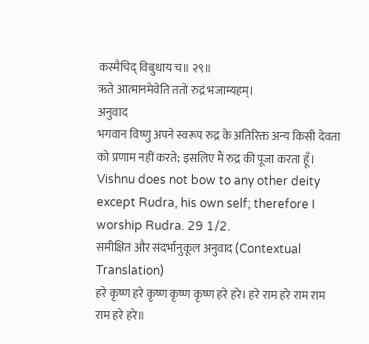कस्मैचिद् विबुधाय च॥ २९॥
ऋते आत्मानमेवेति ततो रुद्रं भजाम्यहम्।
अनुवाद
भगवान विष्णु अपने स्वरूप रुद्र के अतिरिक्त अन्य किसी देवता को प्रणाम नहीं करते; इसलिए मैं रुद्र की पूजा करता हूँ।
Vishnu does not bow to any other deity except Rudra, his own self; therefore I worship Rudra. 29 1/2.
समीक्षित और संदर्भानुकूल अनुवाद (Contextual Translation)
हरे कृष्ण हरे कृष्ण कृष्ण कृष्ण हरे हरे। हरे राम हरे राम राम राम हरे हरे॥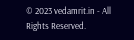© 2023 vedamrit.in - All Rights Reserved.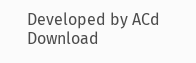Developed by ACd
Download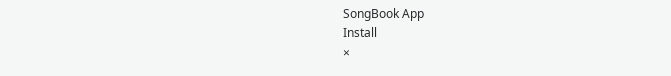SongBook App
Install
×